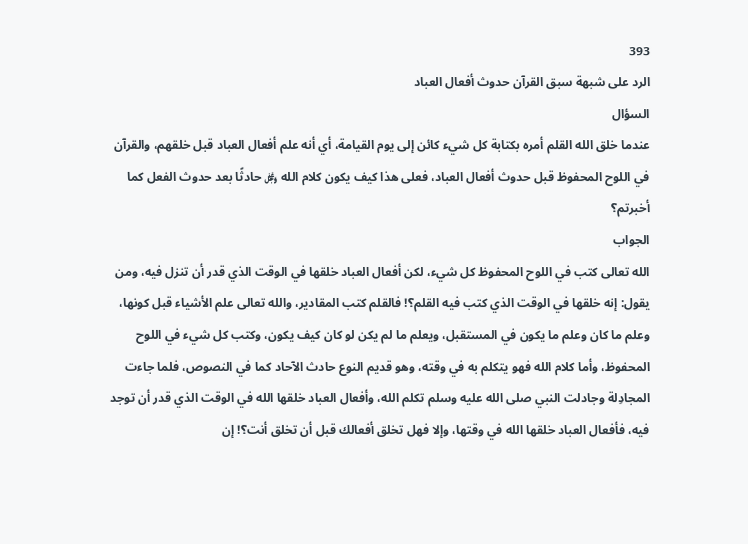393
الرد على شبهة سبق القرآن حدوث أفعال العباد
السؤال
عندما خلق الله القلم أمره بكتابة كل شيء كائن إلى يوم القيامة، أي أنه علم أفعال العباد قبل خلقهم، والقرآن في اللوح المحفوظ قبل حدوث أفعال العباد، فعلى هذا كيف يكون كلام الله ﷿ حادثًا بعد حدوث الفعل كما أخبرتم؟
الجواب
الله تعالى كتب في اللوح المحفوظ كل شيء، لكن أفعال العباد خلقها في الوقت الذي قدر أن تنزل فيه، ومن يقول: إنه خلقها في الوقت الذي كتب فيه القلم؟! فالقلم كتب المقادير، والله تعالى علم الأشياء قبل كونها، وعلم ما كان وعلم ما يكون في المستقبل، ويعلم ما لم يكن لو كان كيف يكون، وكتب كل شيء في اللوح المحفوظ، وأما كلام الله فهو يتكلم به في وقته، وهو قديم النوع حادث الآحاد كما في النصوص، فلما جاءت المجادِلة وجادلت النبي صلى الله عليه وسلم تكلم الله، وأفعال العباد خلقها الله في الوقت الذي قدر أن توجد فيه، فأفعال العباد خلقها الله في وقتها، وإلا فهل تخلق أفعالك قبل أن تخلق أنت؟! إن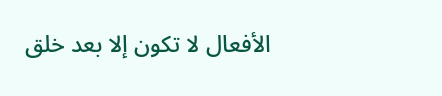الأفعال لا تكون إلا بعد خلق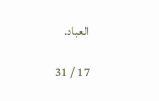العباد.

17 / 31